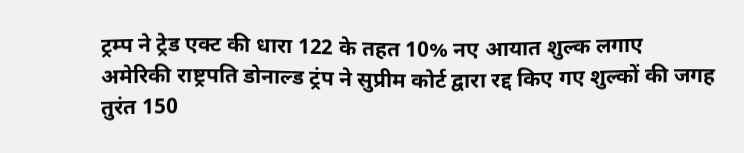ट्रम्प ने ट्रेड एक्ट की धारा 122 के तहत 10% नए आयात शुल्क लगाए
अमेरिकी राष्ट्रपति डोनाल्ड ट्रंप ने सुप्रीम कोर्ट द्वारा रद्द किए गए शुल्कों की जगह तुरंत 150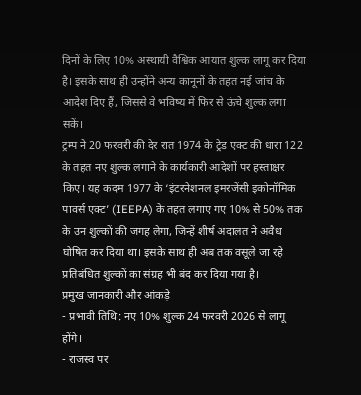दिनों के लिए 10% अस्थायी वैश्विक आयात शुल्क लागू कर दिया है। इसके साथ ही उन्होंने अन्य कानूनों के तहत नई जांच के आदेश दिए हैं, जिससे वे भविष्य में फिर से ऊंचे शुल्क लगा सकें।
ट्रम्प ने 20 फरवरी की देर रात 1974 के ट्रेड एक्ट की धारा 122 के तहत नए शुल्क लगाने के कार्यकारी आदेशों पर हस्ताक्षर किए। यह कदम 1977 के ‘इंटरनेशनल इमरजेंसी इकोनॉमिक पावर्स एक्ट’ (IEEPA) के तहत लगाए गए 10% से 50% तक के उन शुल्कों की जगह लेगा, जिन्हें शीर्ष अदालत ने अवैध घोषित कर दिया था। इसके साथ ही अब तक वसूले जा रहे प्रतिबंधित शुल्कों का संग्रह भी बंद कर दिया गया है।
प्रमुख जानकारी और आंकड़े
- प्रभावी तिथि: नए 10% शुल्क 24 फरवरी 2026 से लागू होंगे।
- राजस्व पर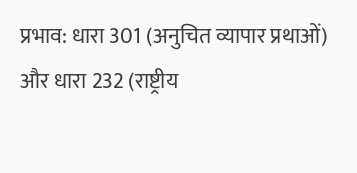प्रभाव: धारा 301 (अनुचित व्यापार प्रथाओं) और धारा 232 (राष्ट्रीय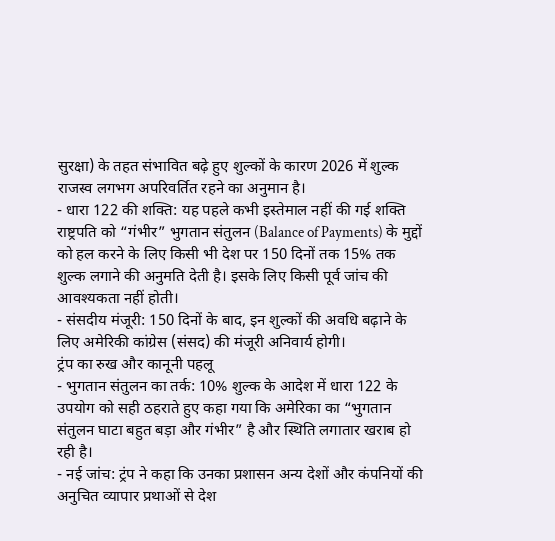सुरक्षा) के तहत संभावित बढ़े हुए शुल्कों के कारण 2026 में शुल्क राजस्व लगभग अपरिवर्तित रहने का अनुमान है।
- धारा 122 की शक्ति: यह पहले कभी इस्तेमाल नहीं की गई शक्ति राष्ट्रपति को “गंभीर” भुगतान संतुलन (Balance of Payments) के मुद्दों को हल करने के लिए किसी भी देश पर 150 दिनों तक 15% तक शुल्क लगाने की अनुमति देती है। इसके लिए किसी पूर्व जांच की आवश्यकता नहीं होती।
- संसदीय मंजूरी: 150 दिनों के बाद, इन शुल्कों की अवधि बढ़ाने के लिए अमेरिकी कांग्रेस (संसद) की मंजूरी अनिवार्य होगी।
ट्रंप का रुख और कानूनी पहलू
- भुगतान संतुलन का तर्क: 10% शुल्क के आदेश में धारा 122 के उपयोग को सही ठहराते हुए कहा गया कि अमेरिका का “भुगतान संतुलन घाटा बहुत बड़ा और गंभीर” है और स्थिति लगातार खराब हो रही है।
- नई जांच: ट्रंप ने कहा कि उनका प्रशासन अन्य देशों और कंपनियों की अनुचित व्यापार प्रथाओं से देश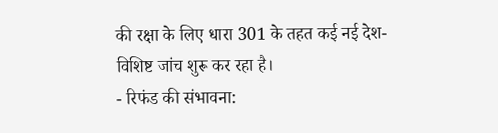की रक्षा के लिए धारा 301 के तहत कई नई देश-विशिष्ट जांच शुरू कर रहा है।
- रिफंड की संभावना: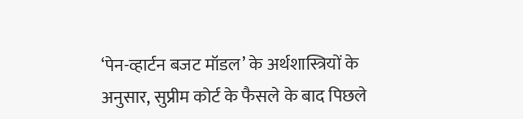‘पेन-व्हार्टन बजट मॉडल’ के अर्थशास्त्रियों के अनुसार, सुप्रीम कोर्ट के फैसले के बाद पिछले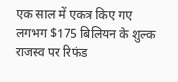एक साल में एकत्र किए गए लगभग $175 बिलियन के शुल्क राजस्व पर रिफंड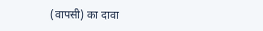(वापसी) का दावा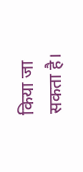किया जा सकता है।